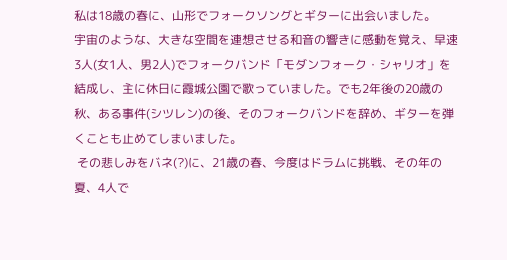私は18歳の春に、山形でフォークソングとギターに出会いました。
宇宙のような、大きな空間を連想させる和音の響きに感動を覚え、早速3人(女1人、男2人)でフォークバンド「モダンフォーク・シャリオ」を結成し、主に休日に霞城公園で歌っていました。でも2年後の20歳の秋、ある事件(シツレン)の後、そのフォークバンドを辞め、ギターを弾くことも止めてしまいました。
 その悲しみをバネ(?)に、21歳の春、今度はドラムに挑戦、その年の夏、4人で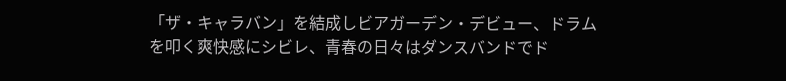「ザ・キャラバン」を結成しビアガーデン・デビュー、ドラムを叩く爽快感にシビレ、青春の日々はダンスバンドでド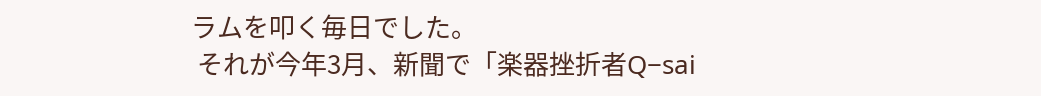ラムを叩く毎日でした。
 それが今年3月、新聞で「楽器挫折者Q−sai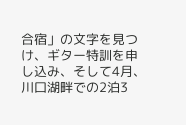合宿」の文字を見つけ、ギター特訓を申し込み、そして4月、川口湖畔での2泊3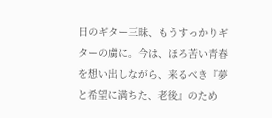日のギター三昧、もうすっかりギターの虜に。今は、ほろ苦い青春を想い出しながら、来るべき『夢と希望に満ちた、老後』のため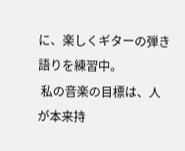に、楽しくギターの弾き語りを練習中。
 私の音楽の目標は、人が本来持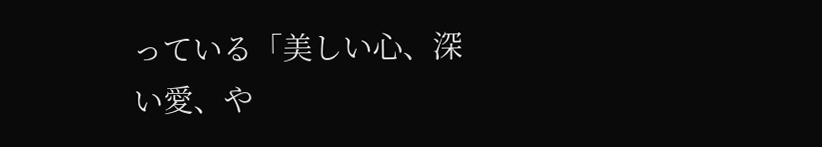っている「美しい心、深い愛、や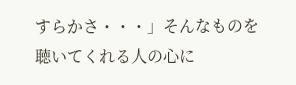すらかさ・・・」そんなものを聴いてくれる人の心に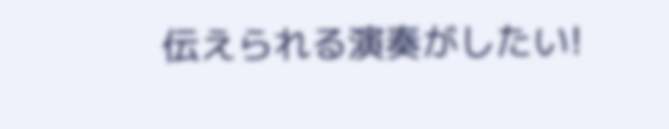伝えられる演奏がしたい!